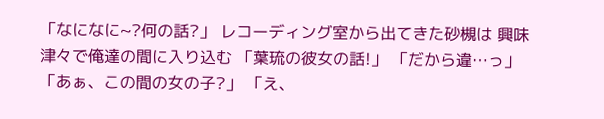「なになに~?何の話?」 レコーディング室から出てきた砂槻は 興味津々で俺達の間に入り込む 「葉琉の彼女の話!」 「だから違…っ」 「あぁ、この間の女の子?」 「え、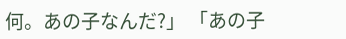何。あの子なんだ?」 「あの子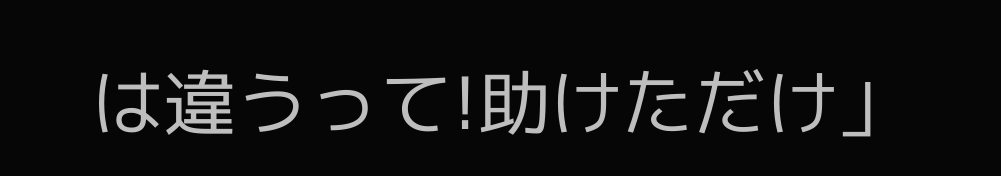は違うって!助けただけ」